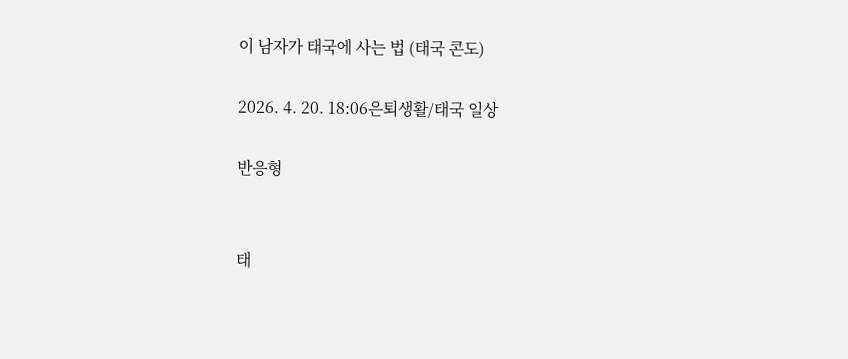이 남자가 태국에 사는 법 (태국 콘도)

2026. 4. 20. 18:06은퇴생활/태국 일상

반응형


태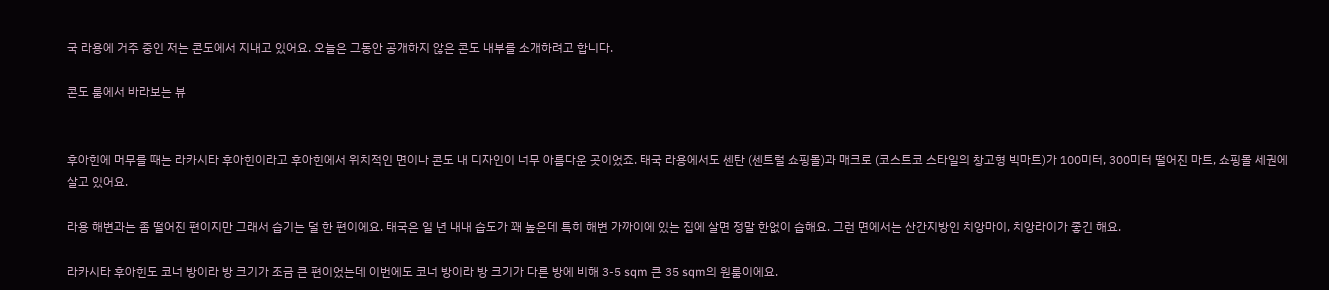국 라용에 거주 중인 저는 콘도에서 지내고 있어요. 오늘은 그동안 공개하지 않은 콘도 내부를 소개하려고 합니다.

콘도 룸에서 바라보는 뷰


후아힌에 머무를 때는 라카시타 후아힌이라고 후아힌에서 위치적인 면이나 콘도 내 디자인이 너무 아름다운 곳이었죠. 태국 라용에서도 센탄 (센트럴 쇼핑몰)과 매크로 (코스트코 스타일의 창고형 빅마트)가 100미터, 300미터 떨어진 마트, 쇼핑몰 세권에 살고 있어요.

라용 해변과는 좀 떨어진 편이지만 그래서 습기는 덜 한 편이에요. 태국은 일 년 내내 습도가 꽤 높은데 특히 해변 가까이에 있는 집에 살면 정말 한없이 습해요. 그런 면에서는 산간지방인 치앙마이, 치앙라이가 좋긴 해요.

라카시타 후아힌도 코너 방이라 방 크기가 조금 큰 편이었는데 이번에도 코너 방이라 방 크기가 다른 방에 비해 3-5 sqm 큰 35 sqm의 원룸이에요.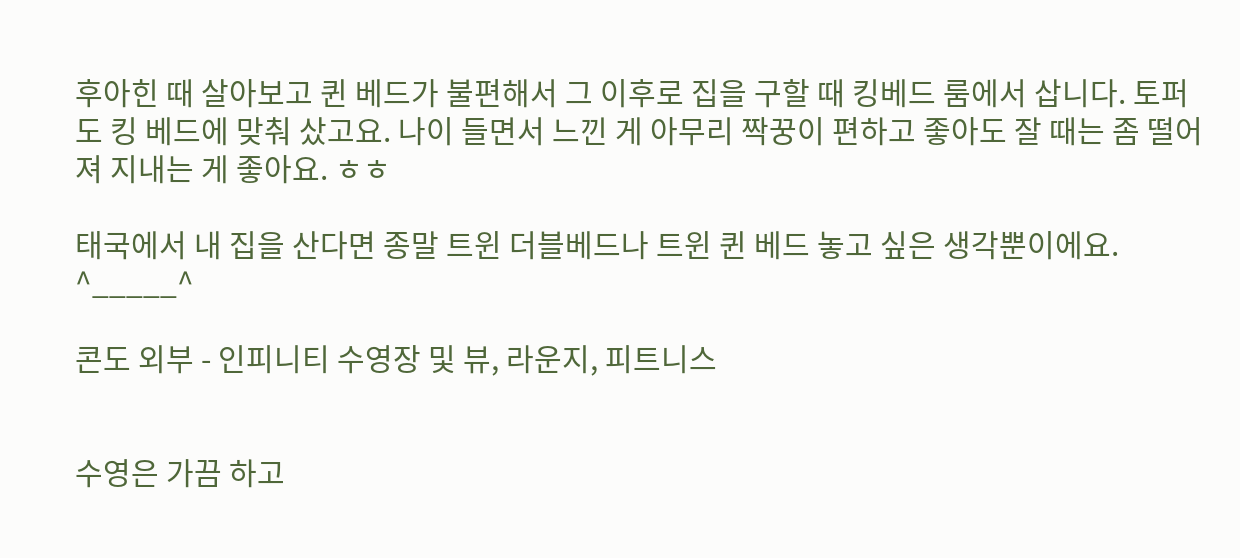후아힌 때 살아보고 퀸 베드가 불편해서 그 이후로 집을 구할 때 킹베드 룸에서 삽니다. 토퍼도 킹 베드에 맞춰 샀고요. 나이 들면서 느낀 게 아무리 짝꿍이 편하고 좋아도 잘 때는 좀 떨어져 지내는 게 좋아요. ㅎㅎ

태국에서 내 집을 산다면 종말 트윈 더블베드나 트윈 퀸 베드 놓고 싶은 생각뿐이에요. ^_____^

콘도 외부 - 인피니티 수영장 및 뷰, 라운지, 피트니스


수영은 가끔 하고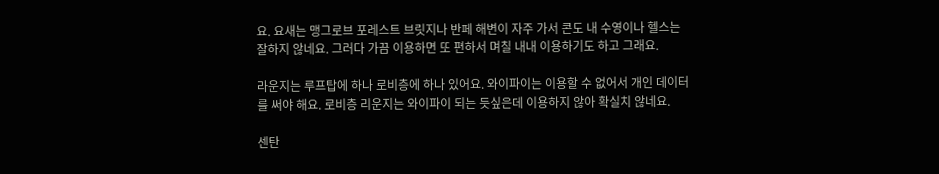요. 요새는 맹그로브 포레스트 브릿지나 반페 해변이 자주 가서 콘도 내 수영이나 헬스는 잘하지 않네요. 그러다 가끔 이용하면 또 편하서 며칠 내내 이용하기도 하고 그래요.

라운지는 루프탑에 하나 로비층에 하나 있어요. 와이파이는 이용할 수 없어서 개인 데이터를 써야 해요. 로비층 리운지는 와이파이 되는 듯싶은데 이용하지 않아 확실치 않네요.

센탄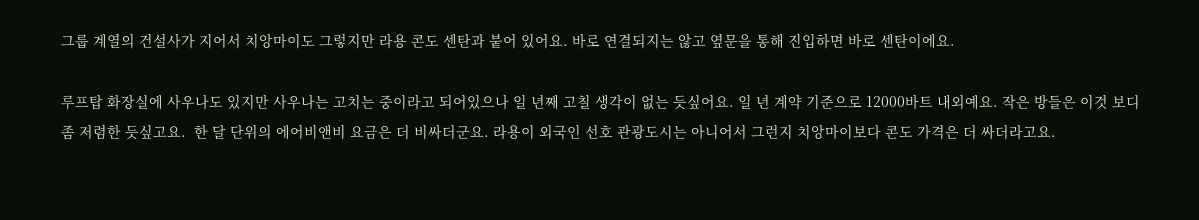그룹 계열의 건설사가 지어서 치앙마이도 그렇지만 라용 콘도 센탄과 붙어 있어요. 바로 연결되지는 않고 옆문을 통해 진입하면 바로 센탄이에요.

루프탑 화장실에 사우나도 있지만 사우나는 고치는 중이라고 되어있으나 일 년째 고칠 생각이 없는 듯싶어요. 일 년 계약 기준으로 12000바트 내외예요. 작은 방들은 이것 보디 좀 저렴한 듯싶고요.  한 달 단위의 에어비앤비 요금은 더 비싸더군요. 라용이 외국인 선호 관광도시는 아니어서 그런지 치앙마이보다 콘도 가격은 더 싸더라고요.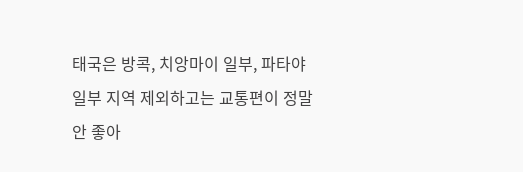태국은 방콕, 치앙마이 일부, 파타야 일부 지역 제외하고는 교통편이 정말 안 좋아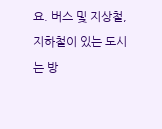요. 버스 및 지상철, 지하철이 있는 도시는 방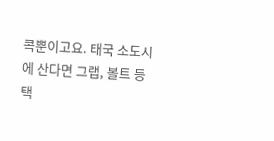콕뿐이고요. 태국 소도시에 산다면 그랩, 볼트 등 택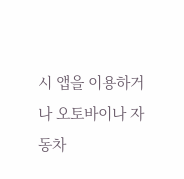시 앱을 이용하거나 오토바이나 자동차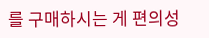를 구매하시는 게 편의성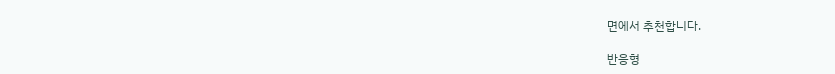면에서 추천합니다.

반응형